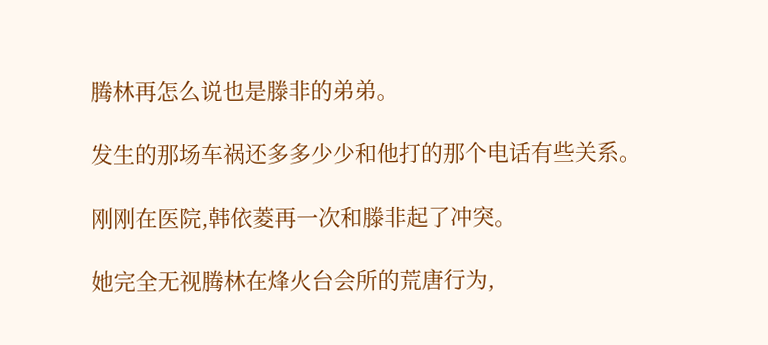腾林再怎么说也是滕非的弟弟。

发生的那场车祸还多多少少和他打的那个电话有些关系。

刚刚在医院,韩依菱再一次和滕非起了冲突。

她完全无视腾林在烽火台会所的荒唐行为,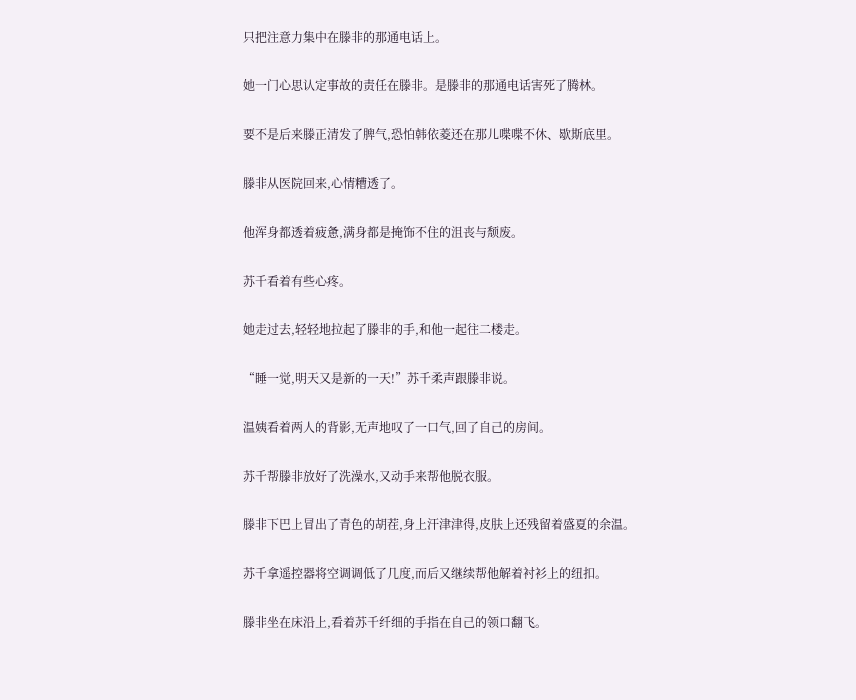只把注意力集中在滕非的那通电话上。

她一门心思认定事故的责任在滕非。是滕非的那通电话害死了腾林。

要不是后来滕正清发了脾气,恐怕韩依菱还在那儿喋喋不休、歇斯底里。

滕非从医院回来,心情糟透了。

他浑身都透着疲惫,满身都是掩饰不住的沮丧与颓废。

苏千看着有些心疼。

她走过去,轻轻地拉起了滕非的手,和他一起往二楼走。

“睡一觉,明天又是新的一天!”苏千柔声跟滕非说。

温姨看着两人的背影,无声地叹了一口气,回了自己的房间。

苏千帮滕非放好了洗澡水,又动手来帮他脱衣服。

滕非下巴上冒出了青色的胡茬,身上汗津津得,皮肤上还残留着盛夏的余温。

苏千拿遥控器将空调调低了几度,而后又继续帮他解着衬衫上的纽扣。

滕非坐在床沿上,看着苏千纤细的手指在自己的领口翻飞。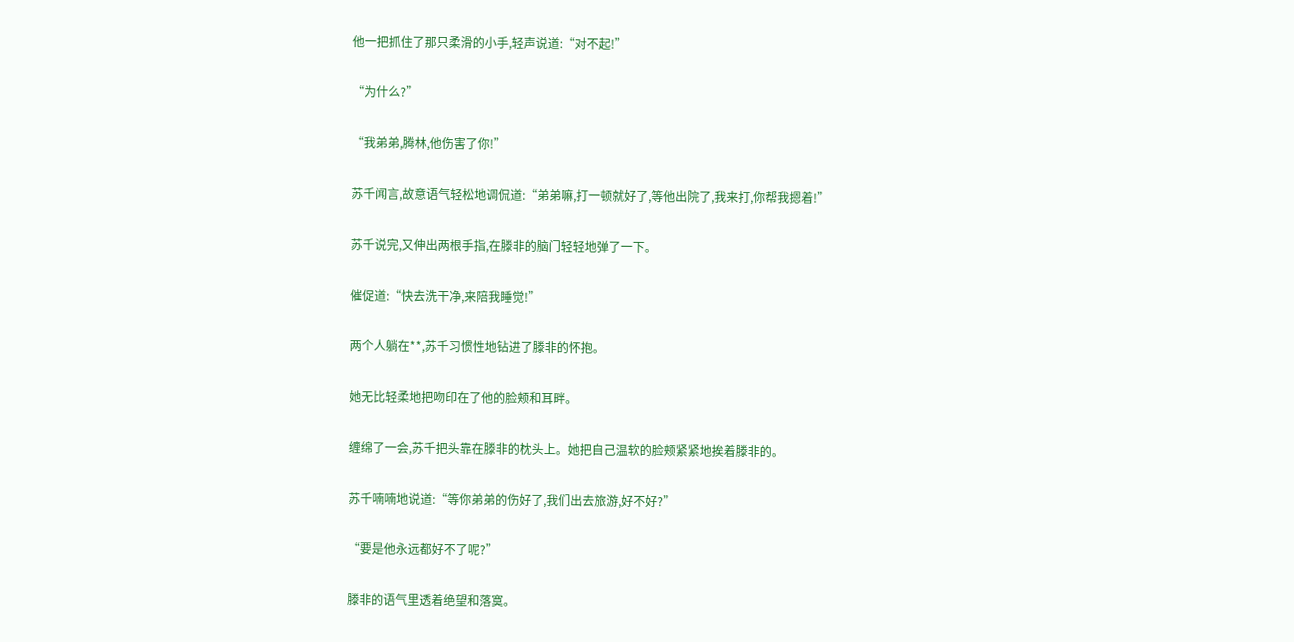他一把抓住了那只柔滑的小手,轻声说道:“对不起!”

“为什么?”

“我弟弟,腾林,他伤害了你!”

苏千闻言,故意语气轻松地调侃道:“弟弟嘛,打一顿就好了,等他出院了,我来打,你帮我摁着!”

苏千说完,又伸出两根手指,在滕非的脑门轻轻地弹了一下。

催促道:“快去洗干净,来陪我睡觉!”

两个人躺在**,苏千习惯性地钻进了滕非的怀抱。

她无比轻柔地把吻印在了他的脸颊和耳畔。

缠绵了一会,苏千把头靠在滕非的枕头上。她把自己温软的脸颊紧紧地挨着滕非的。

苏千喃喃地说道:“等你弟弟的伤好了,我们出去旅游,好不好?”

“要是他永远都好不了呢?”

滕非的语气里透着绝望和落寞。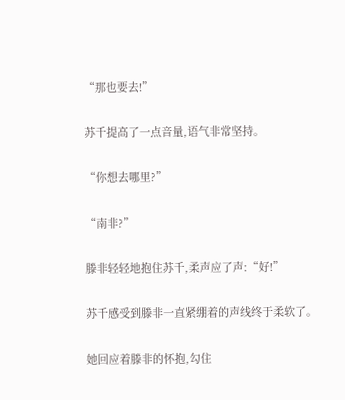“那也要去!”

苏千提高了一点音量,语气非常坚持。

“你想去哪里?”

“南非?”

滕非轻轻地抱住苏千,柔声应了声:“好!”

苏千感受到滕非一直紧绷着的声线终于柔软了。

她回应着滕非的怀抱,勾住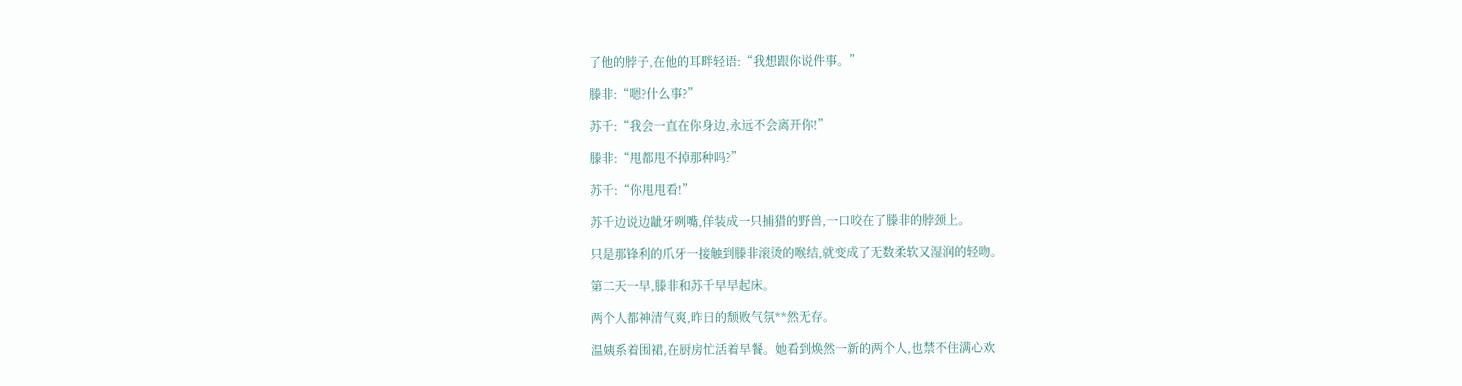了他的脖子,在他的耳畔轻语:“我想跟你说件事。”

滕非:“嗯?什么事?”

苏千:“我会一直在你身边,永远不会离开你!”

滕非:“甩都甩不掉那种吗?”

苏千:“你甩甩看!”

苏千边说边龇牙咧嘴,佯装成一只捕猎的野兽,一口咬在了滕非的脖颈上。

只是那锋利的爪牙一接触到滕非滚烫的喉结,就变成了无数柔软又湿润的轻吻。

第二天一早,滕非和苏千早早起床。

两个人都神清气爽,昨日的颓败气氛**然无存。

温姨系着围裙,在厨房忙活着早餐。她看到焕然一新的两个人,也禁不住满心欢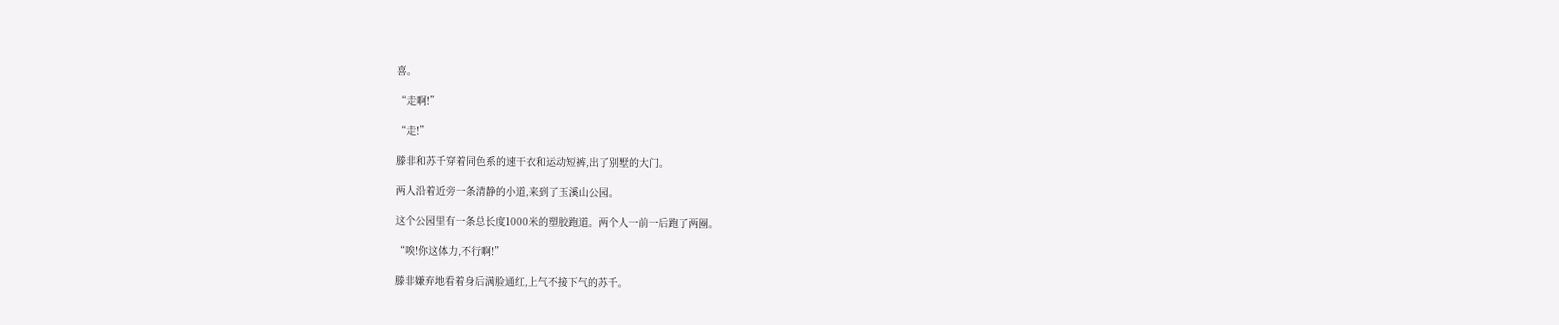喜。

“走啊!”

“走!”

滕非和苏千穿着同色系的速干衣和运动短裤,出了别墅的大门。

两人沿着近旁一条清静的小道,来到了玉溪山公园。

这个公园里有一条总长度1000米的塑胶跑道。两个人一前一后跑了两圈。

“唉!你这体力,不行啊!”

滕非嫌弃地看着身后满脸通红,上气不接下气的苏千。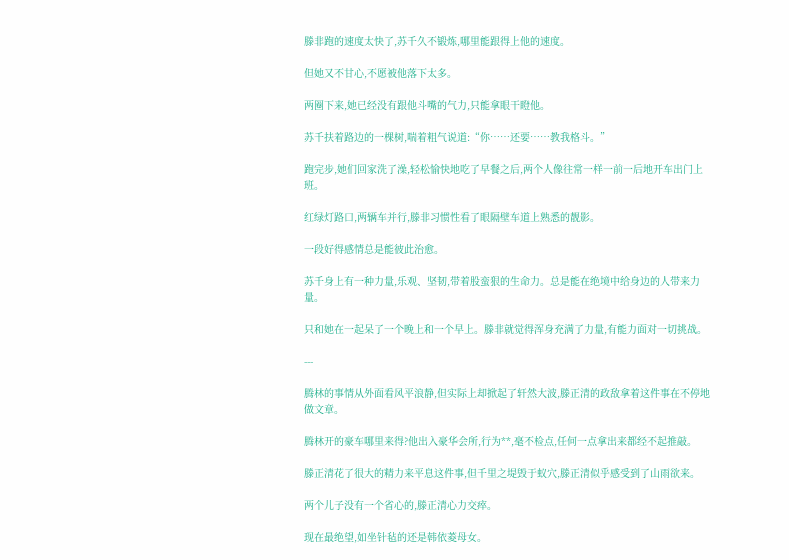滕非跑的速度太快了,苏千久不锻炼,哪里能跟得上他的速度。

但她又不甘心,不愿被他落下太多。

两圈下来,她已经没有跟他斗嘴的气力,只能拿眼干瞪他。

苏千扶着路边的一棵树,喘着粗气说道:“你……还要……教我格斗。”

跑完步,她们回家洗了澡,轻松愉快地吃了早餐之后,两个人像往常一样一前一后地开车出门上班。

红绿灯路口,两辆车并行,滕非习惯性看了眼隔壁车道上熟悉的靓影。

一段好得感情总是能彼此治愈。

苏千身上有一种力量,乐观、坚韧,带着股蛮狠的生命力。总是能在绝境中给身边的人带来力量。

只和她在一起呆了一个晚上和一个早上。滕非就觉得浑身充满了力量,有能力面对一切挑战。

---

腾林的事情从外面看风平浪静,但实际上却掀起了轩然大波,滕正清的政敌拿着这件事在不停地做文章。

腾林开的豪车哪里来得?他出入豪华会所,行为**,毫不检点,任何一点拿出来都经不起推敲。

滕正清花了很大的精力来平息这件事,但千里之堤毁于蚁穴,滕正清似乎感受到了山雨欲来。

两个儿子没有一个省心的,滕正清心力交瘁。

现在最绝望,如坐针毡的还是韩依菱母女。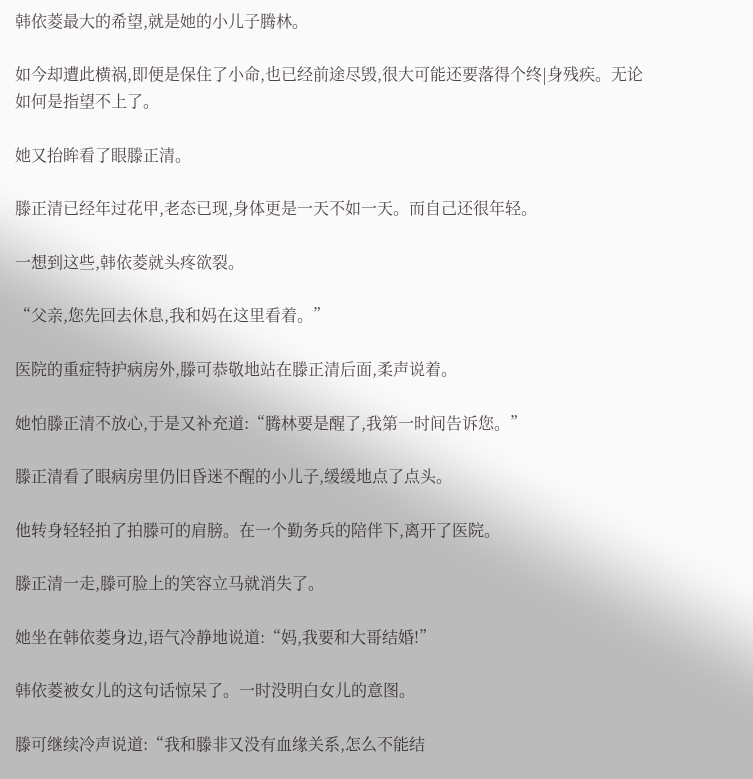韩依菱最大的希望,就是她的小儿子腾林。

如今却遭此横祸,即便是保住了小命,也已经前途尽毁,很大可能还要落得个终|身残疾。无论如何是指望不上了。

她又抬眸看了眼滕正清。

滕正清已经年过花甲,老态已现,身体更是一天不如一天。而自己还很年轻。

一想到这些,韩依菱就头疼欲裂。

“父亲,您先回去休息,我和妈在这里看着。”

医院的重症特护病房外,滕可恭敬地站在滕正清后面,柔声说着。

她怕滕正清不放心,于是又补充道:“腾林要是醒了,我第一时间告诉您。”

滕正清看了眼病房里仍旧昏迷不醒的小儿子,缓缓地点了点头。

他转身轻轻拍了拍滕可的肩膀。在一个勤务兵的陪伴下,离开了医院。

滕正清一走,滕可脸上的笑容立马就消失了。

她坐在韩依菱身边,语气冷静地说道:“妈,我要和大哥结婚!”

韩依菱被女儿的这句话惊呆了。一时没明白女儿的意图。

滕可继续冷声说道:“我和滕非又没有血缘关系,怎么不能结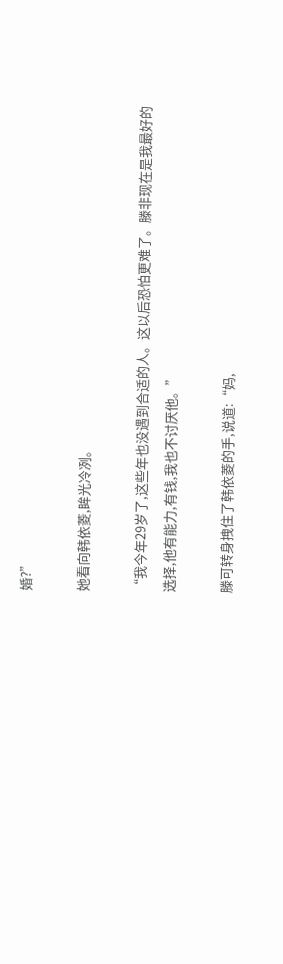婚?”

她看向韩依菱,眸光冷冽。

“我今年29岁了,这些年也没遇到合适的人。这以后恐怕更难了。滕非现在是我最好的选择,他有能力,有钱,我也不讨厌他。”

滕可转身拽住了韩依菱的手,说道:“妈,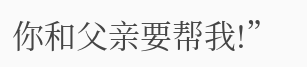你和父亲要帮我!”